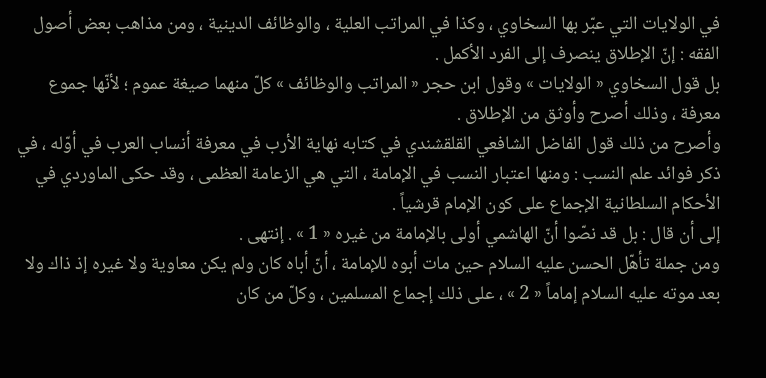في الولايات التي عبّر بها السخاوي ، وكذا في المراتب العلية ، والوظائف الدينية ، ومن مذاهب بعض أصول الفقه : إنّ الإطلاق ينصرف إلى الفرد الأكمل .
بل قول السخاوي « الولايات » وقول ابن حجر « المراتب والوظائف » كلّ منهما صيغة عموم ؛ لأنّها جموع معرفة ، وذلك أصرح وأوثق من الإطلاق .
وأصرح من ذلك قول الفاضل الشافعي القلقشندي في كتابه نهاية الأرب في معرفة أنساب العرب في أوّله ، في ذكر فوائد علم النسب : ومنها اعتبار النسب في الإمامة ، التي هي الزعامة العظمى ، وقد حكى الماوردي في الأحكام السلطانية الإجماع على كون الإمام قرشياً .
إلى أن قال : بل قد نصّوا أنّ الهاشمي أولى بالإمامة من غيره « 1 » . إنتهى .
ومن جملة تأهّل الحسن عليه السلام حين مات أبوه للإمامة ، أنّ أباه كان ولم يكن معاوية ولا غيره إذ ذاك ولا بعد موته عليه السلام إماماً « 2 » ، على ذلك إجماع المسلمين ، وكلّ من كان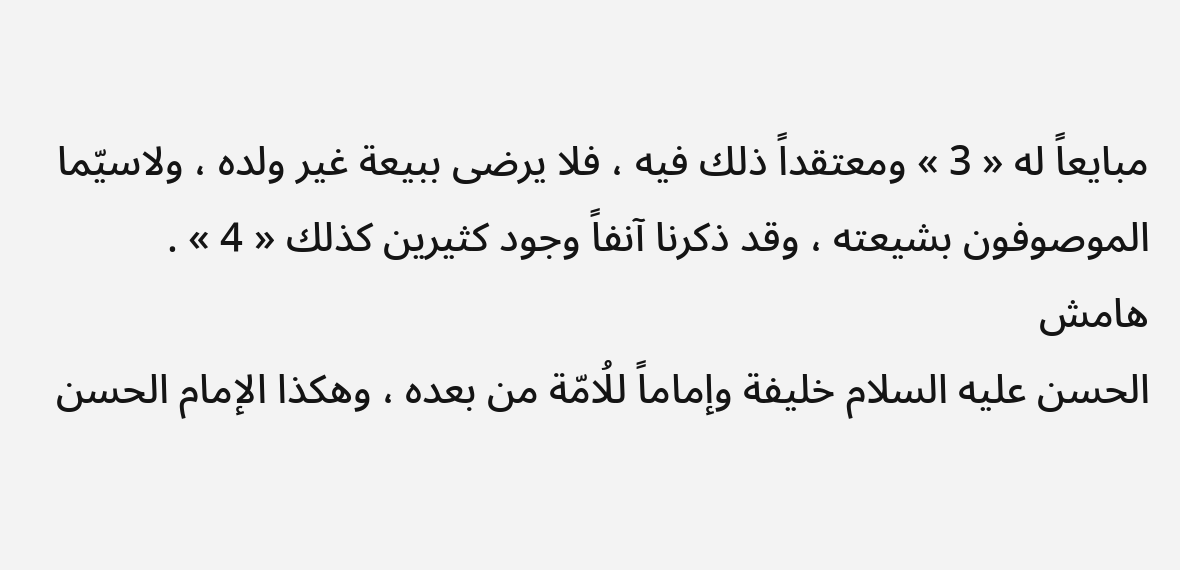مبايعاً له « 3 » ومعتقداً ذلك فيه ، فلا يرضى ببيعة غير ولده ، ولاسيّما الموصوفون بشيعته ، وقد ذكرنا آنفاً وجود كثيرين كذلك « 4 » .
هامش
الحسن عليه السلام خليفة وإماماً للُامّة من بعده ، وهكذا الإمام الحسن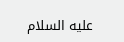عليه السلام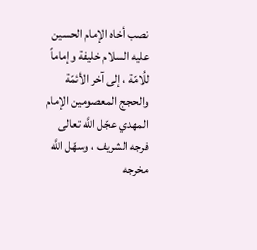نصب أخاه الإمام الحسين عليه السلام خليفة وإماماً للُامّة ، إلى آخر الأئمّة والحجج المعصومين الإمام المهدي عجّل اللَّه تعالى فرجه الشريف ، وسهّل اللَّه مخرجه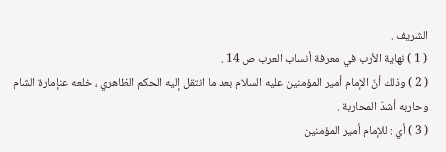الشريف .
( 1 ) نهاية الأرب في معرفة أنساب العرب ص 14 .
( 2 ) وذلك أنّ الإمام أمير المؤمنين عليه السلام بعد ما انتقل إليه الحكم الظاهري ، خلعه عنإمارة الشام وحاربه أشدّ المحاربة .
( 3 ) أي : للإمام أمير المؤمنين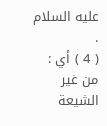عليه السلام .
( 4 ) أي : من غير الشيعة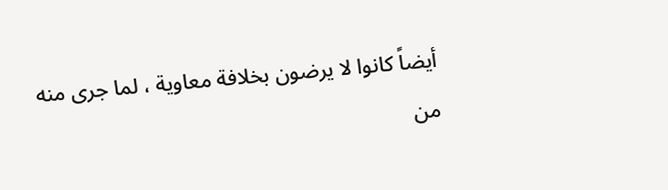أيضاً كانوا لا يرضون بخلافة معاوية ، لما جرى منه من